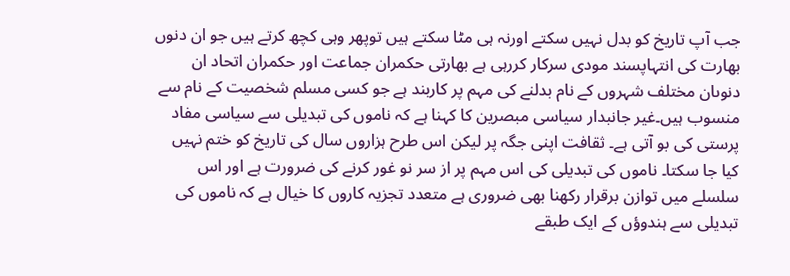جب آپ تاریخ کو بدل نہیں سکتے اورنہ ہی مٹا سکتے ہیں توپھر وہی کچھ کرتے ہیں جو ان دنوں بھارت کی انتہاپسند مودی سرکار کررہی ہے بھارتی حکمران جماعت اور حکمران اتحاد ان دنوںان مختلف شہروں کے نام بدلنے کی مہم پر کاربند ہے جو کسی مسلم شخصیت کے نام سے منسوب ہیں۔غیر جانبدار سیاسی مبصرین کا کہنا ہے کہ ناموں کی تبدیلی سے سیاسی مفاد پرستی کی بو آتی ہے۔ ثقافت اپنی جگہ پر لیکن اس طرح ہزاروں سال کی تاریخ کو ختم نہیں کیا جا سکتا۔ ناموں کی تبدیلی کی اس مہم پر از سر نو غور کرنے کی ضرورت ہے اور اس سلسلے میں توازن برقرار رکھنا بھی ضروری ہے متعدد تجزیہ کاروں کا خیال ہے کہ ناموں کی تبدیلی سے ہندوؤں کے ایک طبقے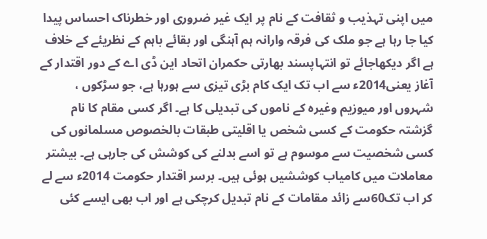میں اپنی تہذیب و ثقافت کے نام پر ایک غیر ضروری اور خطرناک احساس پیدا کیا جا رہا ہے جو ملک کی فرقہ وارانہ ہم آہنگی اور بقائے باہم کے نظریئے کے خلاف ہے اگر دیکھاجائے تو انتہاپسند بھارتی حکمران اتحاد این ڈی اے کے دور اقتدار کے آغاز یعنی2014ء سے اب تک ایک کام بڑی تیزی سے ہورہا ہے، جو سڑکوں ، شہروں اور میوزیم وغیرہ کے ناموں کی تبدیلی کا ہے۔ اگر کسی مقام کا نام گزشتہ حکومت کے کسی شخص یا اقلیتی طبقات بالخصوص مسلمانوں کی کسی شخصیت سے موسوم ہے تو اسے بدلنے کی کوشش کی جارہی ہے۔ بیشتر معاملات میں کامیاب کوششیں ہوئی ہیں۔ برسر اقتدار حکومت 2014ء سے لے کر اب تک60سے زائد مقامات کے نام تبدیل کرچکی ہے اور اب بھی ایسے کئی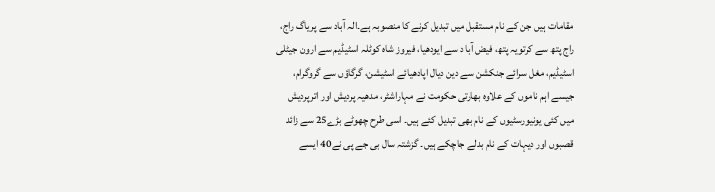مقامات ہیں جن کے نام مستقبل میں تبدیل کرنے کا منصوبہ ہے۔الہ آباد سے پریاگ راج، راج پتھ سے کرتویہ پتھ، فیض آبا د سے ایودھیا، فیروز شاہ کوٹلہ اسٹیڈیم سے ارون جیٹلی اسٹیڈیم، مغل سرائے جنکشن سے دین دیال اپادھیائے اسٹیشن، گرگاؤں سے گروگرام، جیسے اہم ناموں کے علاوہ بھارتی حکومت نے مہاراشٹر، مدھیہ پردیش اور اترپردیش میں کئی یونیورسٹیوں کے نام بھی تبدیل کئے ہیں۔ اسی طرح چھوٹے بڑے25 سے زائد قصبوں اور دیہات کے نام بدلے جاچکے ہیں۔ گزشتہ سال بی جے پی نے40 ایسے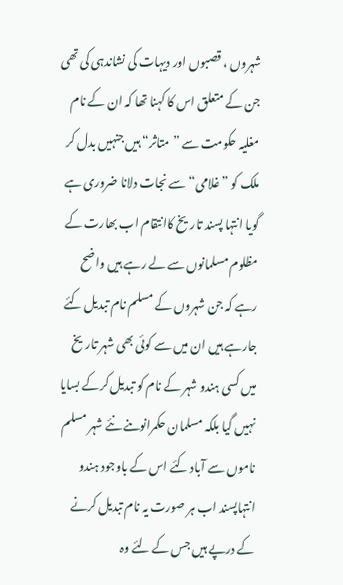شہروں ، قصبوں اور دیہات کی نشاندہی کی تھی جن کے متعلق اس کا کہنا تھا کہ ان کے نام مغلیہ حکومت سے ”متاثر“ ہیں جنہیں بدل کر ملک کو ”غلامی“ سے نجات دلانا ضروری ہے گویا انتہا پسند تاریخ کاانتقام اب بھارت کے مظلوم مسلمانوں سے لے رہے ہیں واضح رہے کہ جن شہروں کے مسلم نام تبدیل کئے جارہے ہیں ان میں سے کوئی بھی شہر تاریخ میں کسی ہندو شہر کے نام کو تبدیل کرکے بسایا نہیں گیا بلکہ مسلمان حکمرانوںنے نئے شہر مسلم ناموں سے آباد کئے اس کے باوجود ہندو انتہاپسند اب ہر صورت یہ نام تبدیل کرنے کے درپے ہیں جس کے لئے وہ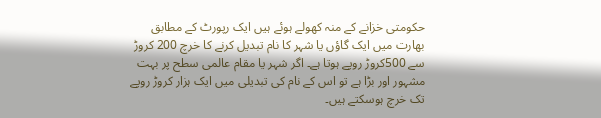حکومتی خزانے کے منہ کھولے ہوئے ہیں ایک رپورٹ کے مطابق بھارت میں ایک گاؤں یا شہر کا نام تبدیل کرنے کا خرچ 200 کروڑ سے 500کروڑ روپے ہوتا ہے۔ اگر شہر یا مقام عالمی سطح پر بہت مشہور اور بڑا ہے تو اس کے نام کی تبدیلی میں ایک ہزار کروڑ روپے تک خرچ ہوسکتے ہیں۔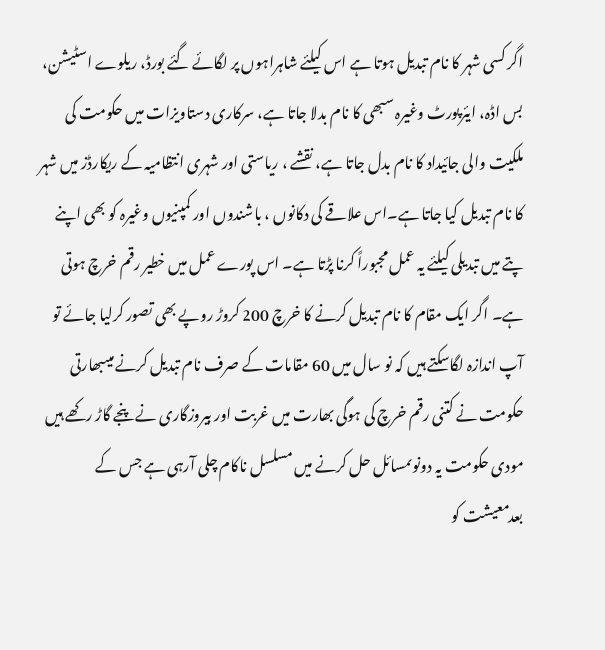اگر کسی شہر کا نام تبدیل ہوتا ہے اس کیلئے شاہراہوں پر لگائے گئے بورڈ، ریلوے اسٹیشن، بس اڈہ، ایئرپورٹ وغیرہ سبھی کا نام بدلا جاتا ہے، سرکاری دستاویزات میں حکومت کی ملکیت والی جائیداد کا نام بدل جاتا ہے، نقشے ، ریاستی اور شہری انتظامیہ کے ریکارڈز میں شہر کا نام تبدیل کیا جاتا ہے۔اس علاقے کی دکانوں ، باشندوں اور کمپنیوں وغیرہ کو بھی اپنے پتے میں تبدیلی کیلئے یہ عمل مجبوراً کرنا پڑتا ہے۔ اس پورے عمل میں خطیر رقم خرچ ہوتی ہے۔ اگر ایک مقام کا نام تبدیل کرنے کا خرچ 200 کروڑ روپے بھی تصور کرلیا جائے تو آپ اندازہ لگاسکتے ہیں کہ نو سال میں 60 مقامات کے صرف نام تبدیل کرنے میںبھارتی حکومت نے کتنی رقم خرچ کی ہوگی بھارت میں غربت اور بیروزگاری نے پنجے گاڑ رکھے ہیں مودی حکومت یہ دونوںمسائل حل کرنے میں مسلسل ناکام چلی آرہی ہے جس کے بعدمعیشت کو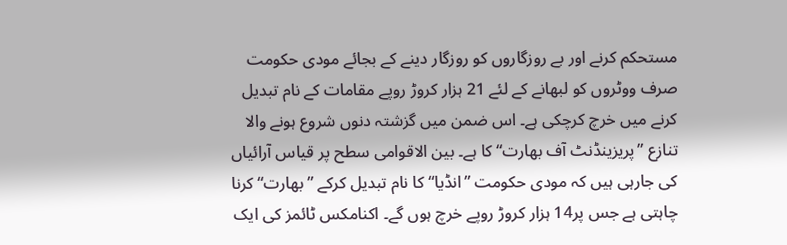مستحکم کرنے اور بے روزگاروں کو روزگار دینے کے بجائے مودی حکومت صرف ووٹروں کو لبھانے کے لئے 21 ہزار کروڑ روپے مقامات کے نام تبدیل کرنے میں خرچ کرچکی ہے۔ اس ضمن میں گزشتہ دنوں شروع ہونے والا تنازع ”پریزینڈنٹ آف بھارت“ کا ہے۔ بین الاقوامی سطح پر قیاس آرائیاں کی جارہی ہیں کہ مودی حکومت ”انڈیا“ کا نام تبدیل کرکے ”بھارت“ کرنا چاہتی ہے جس پر14 ہزار کروڑ روپے خرچ ہوں گے۔ اکنامکس ٹائمز کی ایک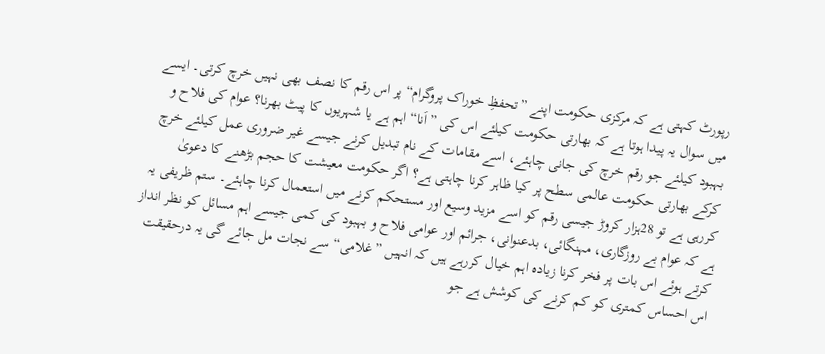رپورٹ کہتی ہے کہ مرکزی حکومت اپنے ”تحفظِ خوراک پروگرام“ پر اس رقم کا نصف بھی نہیں خرچ کرتی۔ ایسے میں سوال یہ پیدا ہوتا ہے کہ بھارتی حکومت کیلئے اس کی ”اَنا“ اہم ہے یا شہریوں کا پیٹ بھرنا؟ عوام کی فلاح و بہبود کیلئے جو رقم خرچ کی جانی چاہئے، اسے مقامات کے نام تبدیل کرنے جیسے غیر ضروری عمل کیلئے خرچ کرکے بھارتی حکومت عالمی سطح پر کیا ظاہر کرنا چاہتی ہے؟ اگر حکومت معیشت کا حجم بڑھنے کا دعویٰ کررہی ہے تو 28ہزار کروڑ جیسی رقم کو اسے مزید وسیع اور مستحکم کرنے میں استعمال کرنا چاہئے۔ ستم ظریفی یہ ہے کہ عوام بے روزگاری، مہنگائی، بدعنوانی، جرائم اور عوامی فلاح و بہبود کی کمی جیسے اہم مسائل کو نظر انداز کرتے ہوئے اس بات پر فخر کرنا زیادہ اہم خیال کررہے ہیں کہ انہیں ”غلامی“ سے نجات مل جائے گی یہ درحقیقت اس احساس کمتری کو کم کرنے کی کوشش ہے جو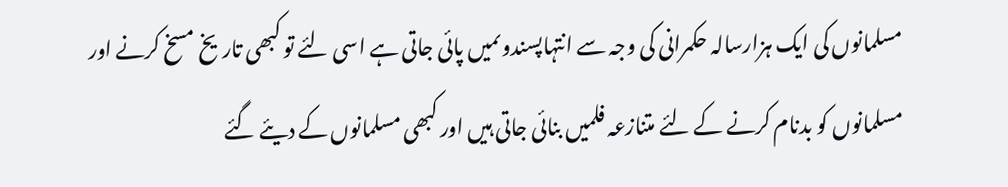مسلمانوں کی ایک ہزارسالہ حکمرانی کی وجہ سے انتہاپسندوںمیں پائی جاتی ہے اسی لئے تو کبھی تاریخ مسخ کرنے اور مسلمانوں کو بدنام کرنے کے لئے متنازعہ فلمیں بنائی جاتی ہیں اور کبھی مسلمانوں کے دیئے گئے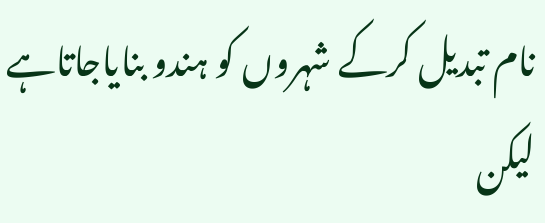نام تبدیل کرکے شہروں کو ہندو بنایاجاتاہے لیکن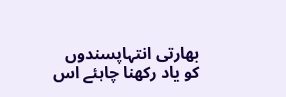بھارتی انتہاپسندوں کو یاد رکھنا چاہئے اس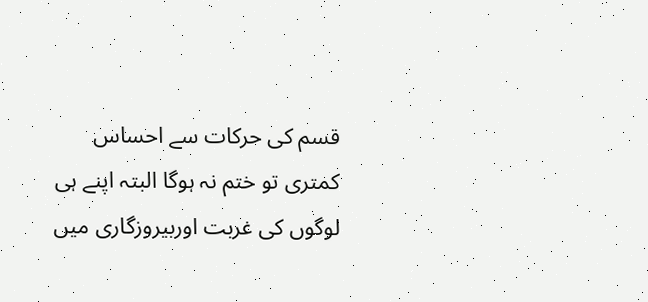قسم کی حرکات سے احساس کمتری تو ختم نہ ہوگا البتہ اپنے ہی لوگوں کی غربت اوربیروزگاری میں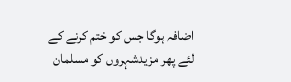اضافہ ہوگا جس کو ختم کرنے کے لئے پھر مزیدشہروں کو مسلمان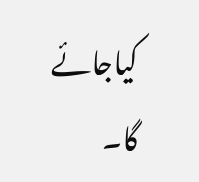کیاجائے گا۔